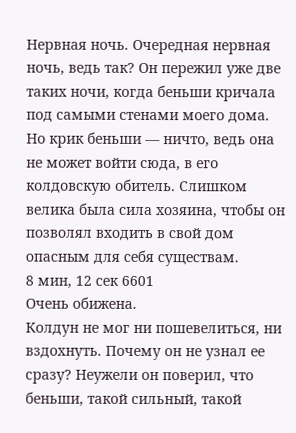Нервная ночь. Очередная нервная ночь, ведь так? Он пережил уже две таких ночи, когда беньши кричала под самыми стенами моего дома. Но крик беньши — ничто, ведь она не может войти сюда, в его колдовскую обитель. Слишком велика была сила хозяина, чтобы он позволял входить в свой дом опасным для себя существам.
8 мин, 12 сек 6601
Очень обижена.
Колдун не мог ни пошевелиться, ни вздохнуть. Почему он не узнал ее сразу? Неужели он поверил, что беньши, такой сильный, такой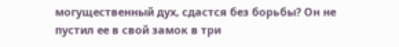могущественный дух, сдастся без борьбы? Он не пустил ее в свой замок в три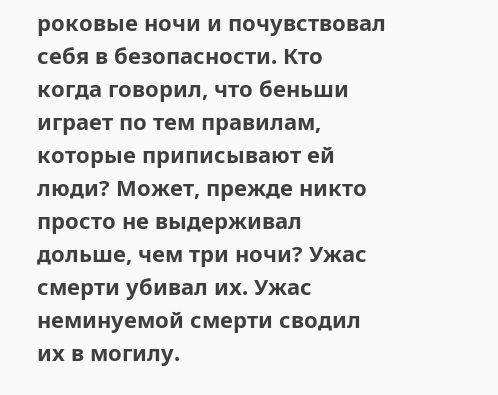роковые ночи и почувствовал себя в безопасности. Кто когда говорил, что беньши играет по тем правилам, которые приписывают ей люди? Может, прежде никто просто не выдерживал дольше, чем три ночи? Ужас смерти убивал их. Ужас неминуемой смерти сводил их в могилу.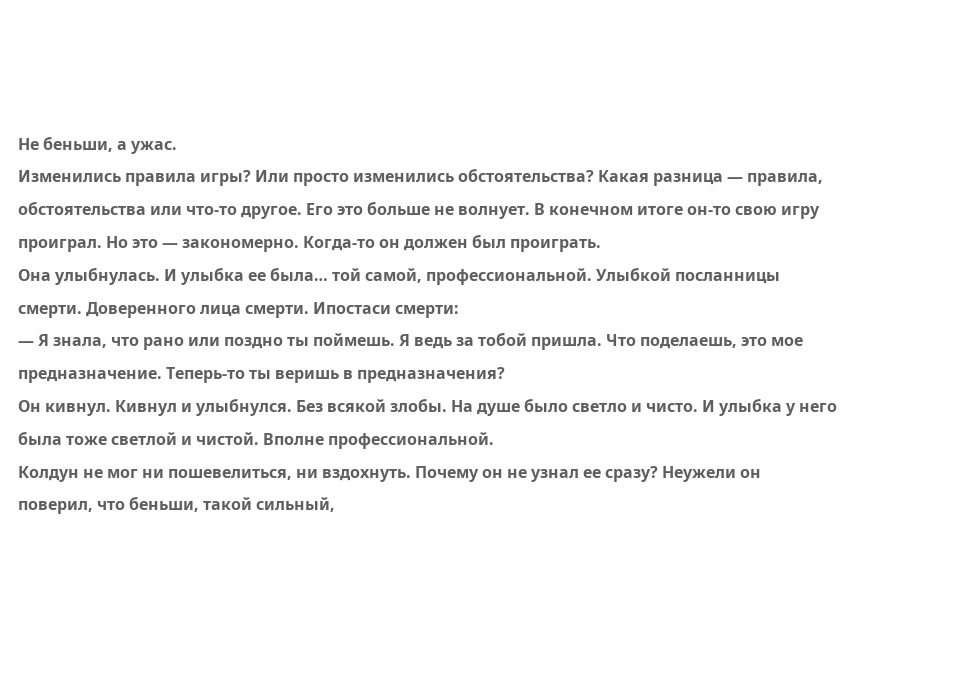Не беньши, а ужас.
Изменились правила игры? Или просто изменились обстоятельства? Какая разница — правила, обстоятельства или что-то другое. Его это больше не волнует. В конечном итоге он-то свою игру проиграл. Но это — закономерно. Когда-то он должен был проиграть.
Она улыбнулась. И улыбка ее была… той самой, профессиональной. Улыбкой посланницы смерти. Доверенного лица смерти. Ипостаси смерти:
— Я знала, что рано или поздно ты поймешь. Я ведь за тобой пришла. Что поделаешь, это мое предназначение. Теперь-то ты веришь в предназначения?
Он кивнул. Кивнул и улыбнулся. Без всякой злобы. На душе было светло и чисто. И улыбка у него была тоже светлой и чистой. Вполне профессиональной.
Колдун не мог ни пошевелиться, ни вздохнуть. Почему он не узнал ее сразу? Неужели он поверил, что беньши, такой сильный,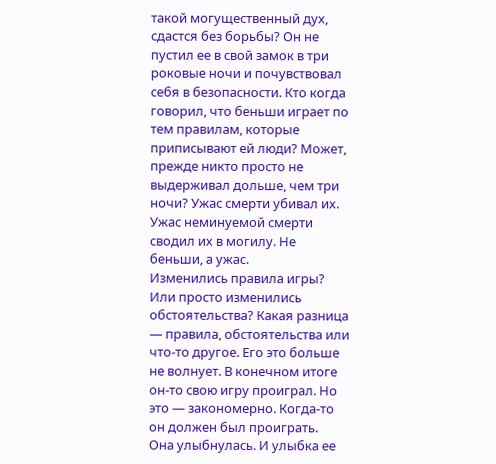такой могущественный дух, сдастся без борьбы? Он не пустил ее в свой замок в три роковые ночи и почувствовал себя в безопасности. Кто когда говорил, что беньши играет по тем правилам, которые приписывают ей люди? Может, прежде никто просто не выдерживал дольше, чем три ночи? Ужас смерти убивал их. Ужас неминуемой смерти сводил их в могилу. Не беньши, а ужас.
Изменились правила игры? Или просто изменились обстоятельства? Какая разница — правила, обстоятельства или что-то другое. Его это больше не волнует. В конечном итоге он-то свою игру проиграл. Но это — закономерно. Когда-то он должен был проиграть.
Она улыбнулась. И улыбка ее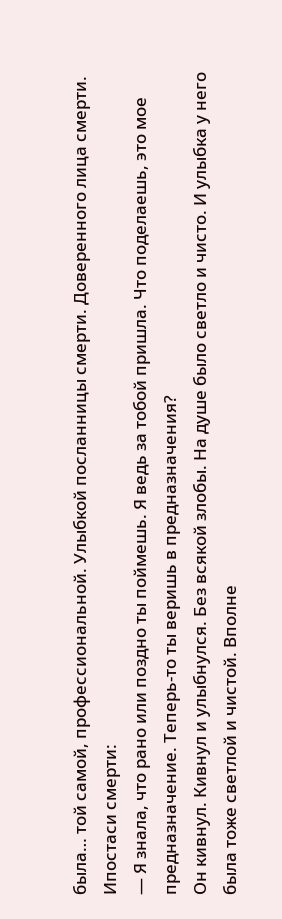была… той самой, профессиональной. Улыбкой посланницы смерти. Доверенного лица смерти. Ипостаси смерти:
— Я знала, что рано или поздно ты поймешь. Я ведь за тобой пришла. Что поделаешь, это мое предназначение. Теперь-то ты веришь в предназначения?
Он кивнул. Кивнул и улыбнулся. Без всякой злобы. На душе было светло и чисто. И улыбка у него была тоже светлой и чистой. Вполне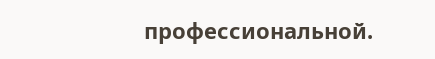профессиональной.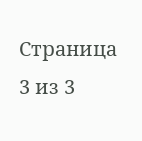Страница 3 из 3